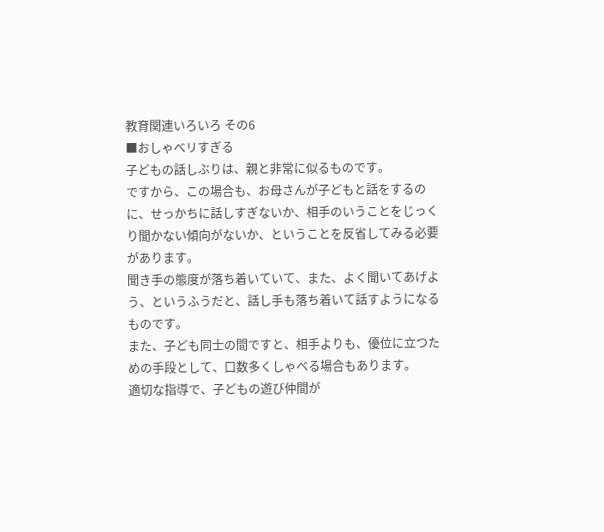教育関連いろいろ その6
■おしゃべリすぎる
子どもの話しぶりは、親と非常に似るものです。
ですから、この場合も、お母さんが子どもと話をするのに、せっかちに話しすぎないか、相手のいうことをじっくり聞かない傾向がないか、ということを反省してみる必要があります。
聞き手の態度が落ち着いていて、また、よく聞いてあげよう、というふうだと、話し手も落ち着いて話すようになるものです。
また、子ども同士の間ですと、相手よりも、優位に立つための手段として、口数多くしゃべる場合もあります。
適切な指導で、子どもの遊び仲間が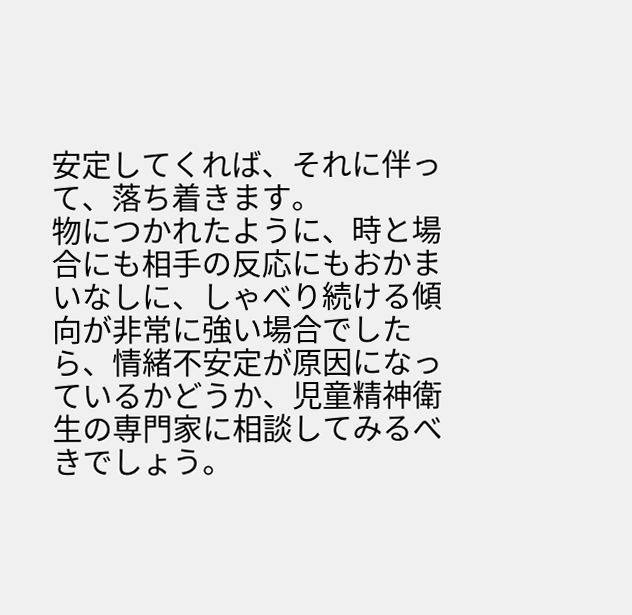安定してくれば、それに伴って、落ち着きます。
物につかれたように、時と場合にも相手の反応にもおかまいなしに、しゃべり続ける傾向が非常に強い場合でしたら、情緒不安定が原因になっているかどうか、児童精神衛生の専門家に相談してみるべきでしょう。